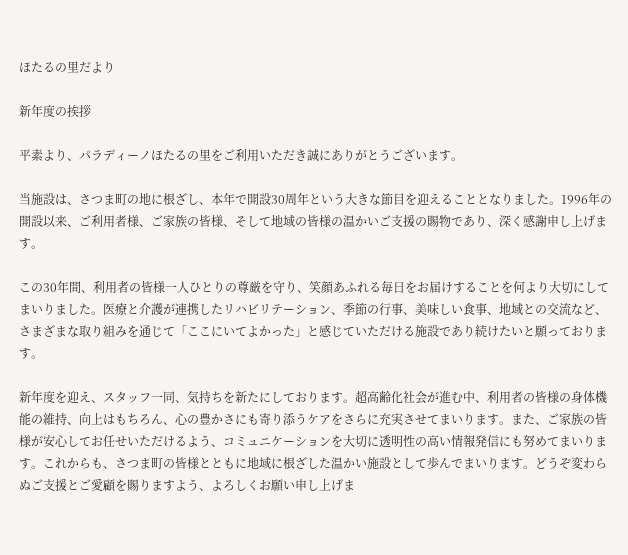ほたるの里だより

新年度の挨拶

平素より、パラディーノほたるの里をご利用いただき誠にありがとうございます。

当施設は、さつま町の地に根ざし、本年で開設30周年という大きな節目を迎えることとなりました。1996年の開設以来、ご利用者様、ご家族の皆様、そして地域の皆様の温かいご支援の賜物であり、深く感謝申し上げます。

この30年間、利用者の皆様一人ひとりの尊厳を守り、笑顔あふれる毎日をお届けすることを何より大切にしてまいりました。医療と介護が連携したリハビリテーション、季節の行事、美味しい食事、地域との交流など、さまざまな取り組みを通じて「ここにいてよかった」と感じていただける施設であり続けたいと願っております。

新年度を迎え、スタッフ一同、気持ちを新たにしております。超高齢化社会が進む中、利用者の皆様の身体機能の維持、向上はもちろん、心の豊かさにも寄り添うケアをさらに充実させてまいります。また、ご家族の皆様が安心してお任せいただけるよう、コミュニケーションを大切に透明性の高い情報発信にも努めてまいります。これからも、さつま町の皆様とともに地域に根ざした温かい施設として歩んでまいります。どうぞ変わらぬご支援とご愛顧を賜りますよう、よろしくお願い申し上げま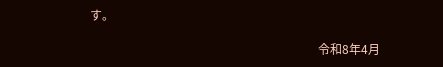す。

                                                                            令和8年4月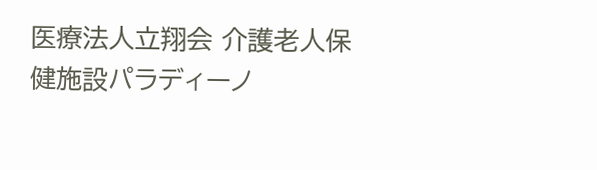医療法人立翔会 介護老人保健施設パラディーノ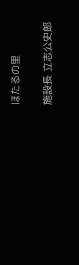ほたるの里

施設長 立志公史郎